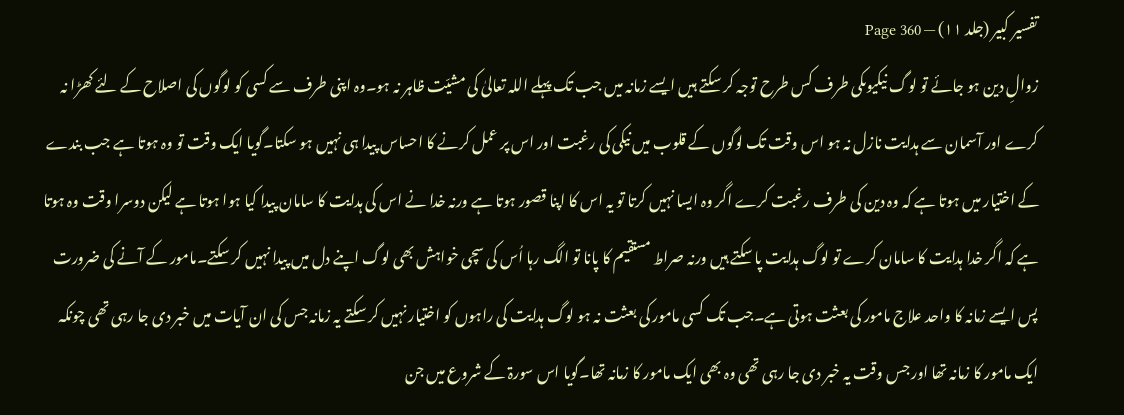تفسیر کبیر (جلد ۱۱) — Page 360
زوالِ دین ہو جائے تو لوگ نیکیوںکی طرف کس طرح توجہ کر سکتے ہیں ایسے زمانہ میں جب تک پہلے اللہ تعالیٰ کی مشیّت ظاہر نہ ہو۔وہ اپنی طرف سے کسی کو لوگوں کی اصلاح کے لئے کھڑا نہ کرے اور آسمان سے ہدایت نازل نہ ہو اس وقت تک لوگوں کے قلوب میں نیکی کی رغبت اور اس پر عمل کرنے کا احساس پیدا ہی نہیں ہو سکتا۔گویا ایک وقت تو وہ ہوتا ہے جب بندے کے اختیار میں ہوتا ہے کہ وہ دین کی طرف رغبت کرے اگر وہ ایسا نہیں کرتا تو یہ اس کا اپنا قصور ہوتا ہے ورنہ خدا نے اس کی ہدایت کا سامان پیدا کیا ہوا ہوتا ہے لیکن دوسرا وقت وہ ہوتا ہے کہ اگر خدا ہدایت کا سامان کرے تو لوگ ہدایت پا سکتے ہیں ورنہ صراط مستقیم کا پانا تو الگ رہا اُس کی سچی خواہش بھی لوگ اپنے دل میں پیدا نہیں کر سکتے۔مامور کے آنے کی ضرورت پس ایسے زمانہ کا واحد علاج مامور کی بعثت ہوتی ہے۔جب تک کسی مامور کی بعثت نہ ہو لوگ ہدایت کی راہوں کو اختیار نہیں کر سکتے یہ زمانہ جس کی ان آیات میں خبر دی جا رہی تھی چونکہ ایک مامور کا زمانہ تھا اور جس وقت یہ خبر دی جا رہی تھی وہ بھی ایک مامور کا زمانہ تھا۔گویا اس سورۃ کے شروع میں جن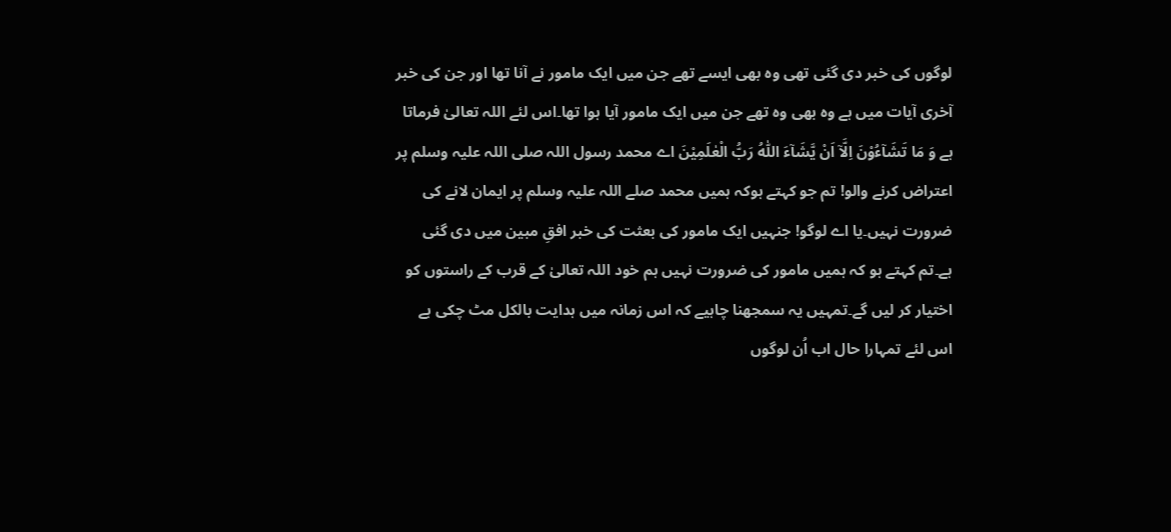لوگوں کی خبر دی گئی تھی وہ بھی ایسے تھے جن میں ایک مامور نے آنا تھا اور جن کی خبر آخری آیات میں ہے وہ بھی وہ تھے جن میں ایک مامور آیا ہوا تھا۔اس لئے اللہ تعالیٰ فرماتا ہے وَ مَا تَشَآءُوْنَ اِلَّاۤ اَنْ يَّشَآءَ اللّٰهُ رَبُّ الْعٰلَمِيْنَ اے محمد رسول اللہ صلی اللہ علیہ وسلم پر اعتراض کرنے والو! تم جو کہتے ہوکہ ہمیں محمد صلے اللہ علیہ وسلم پر ایمان لانے کی ضرورت نہیں۔یا اے لوگو! جنہیں ایک مامور کی بعثت کی خبر افقِ مبین میں دی گئی ہے۔تم کہتے ہو کہ ہمیں مامور کی ضرورت نہیں ہم خود اللہ تعالیٰ کے قرب کے راستوں کو اختیار کر لیں گے۔تمہیں یہ سمجھنا چاہیے کہ اس زمانہ میں ہدایت بالکل مٹ چکی ہے اس لئے تمہارا حال اب اُن لوگوں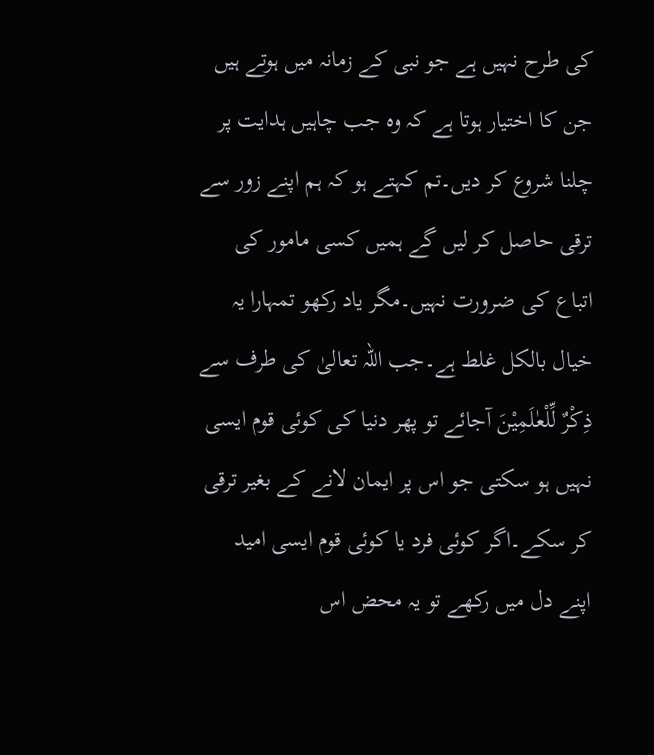کی طرح نہیں ہے جو نبی کے زمانہ میں ہوتے ہیں جن کا اختیار ہوتا ہے کہ وہ جب چاہیں ہدایت پر چلنا شروع کر دیں۔تم کہتے ہو کہ ہم اپنے زور سے ترقی حاصل کر لیں گے ہمیں کسی مامور کی اتباع کی ضرورت نہیں۔مگر یاد رکھو تمہارا یہ خیال بالکل غلط ہے۔جب اللہ تعالیٰ کی طرف سے ذِكْرٌ لِّلْعٰلَمِيْنَ آجائے تو پھر دنیا کی کوئی قوم ایسی نہیں ہو سکتی جو اس پر ایمان لانے کے بغیر ترقی کر سکے۔اگر کوئی فرد یا کوئی قوم ایسی امید اپنے دل میں رکھے تو یہ محض اس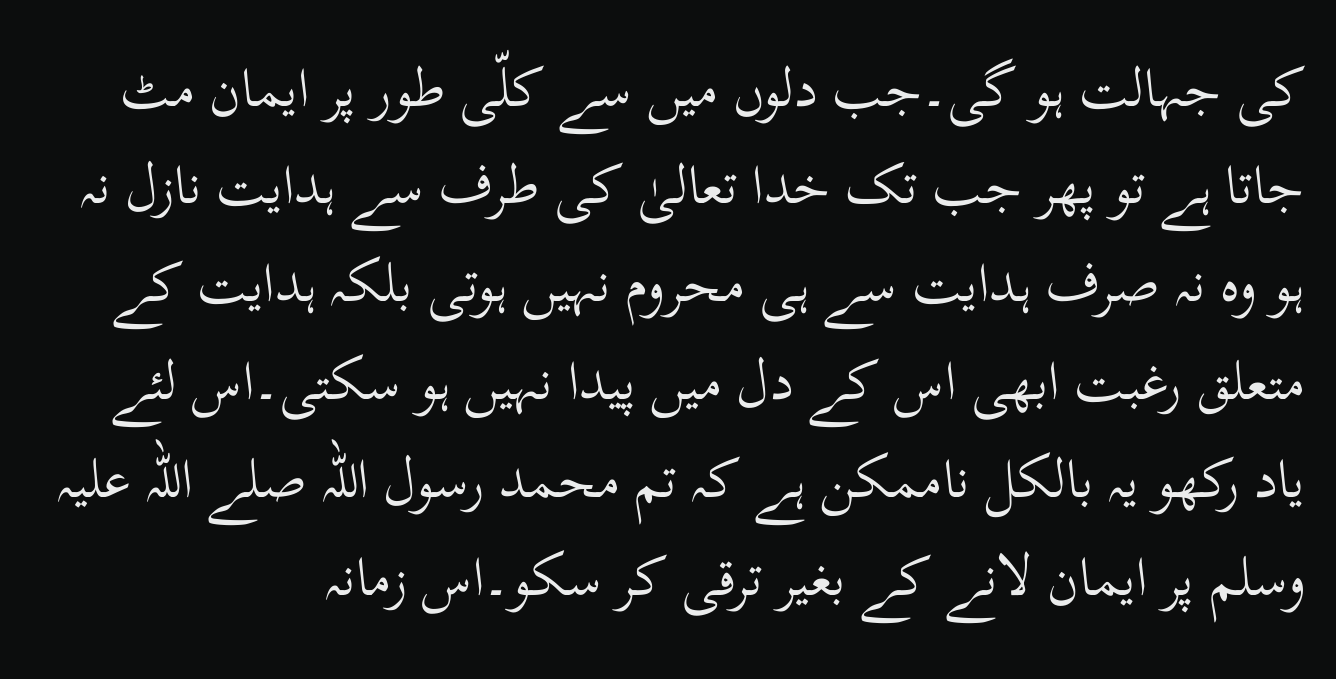کی جہالت ہو گی۔جب دلوں میں سے کلّی طور پر ایمان مٹ جاتا ہے تو پھر جب تک خدا تعالیٰ کی طرف سے ہدایت نازل نہ ہو وہ نہ صرف ہدایت سے ہی محروم نہیں ہوتی بلکہ ہدایت کے متعلق رغبت ابھی اس کے دل میں پیدا نہیں ہو سکتی۔اس لئے یاد رکھو یہ بالکل ناممکن ہے کہ تم محمد رسول اللہ صلے اللہ علیہ وسلم پر ایمان لانے کے بغیر ترقی کر سکو۔اس زمانہ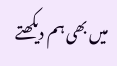میں بھی ہم دیکھتے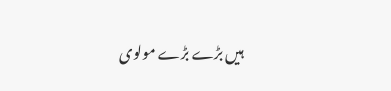ہیں بڑے بڑے مولوی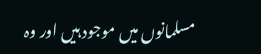مسلمانوں میں موجود ہیں اور وہ